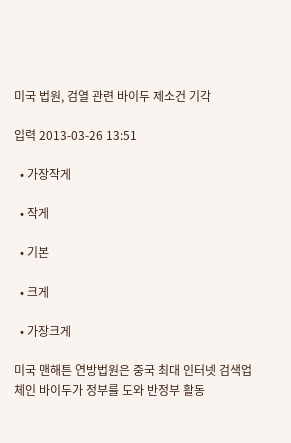미국 법원, 검열 관련 바이두 제소건 기각

입력 2013-03-26 13:51

  • 가장작게

  • 작게

  • 기본

  • 크게

  • 가장크게

미국 맨해튼 연방법원은 중국 최대 인터넷 검색업체인 바이두가 정부를 도와 반정부 활동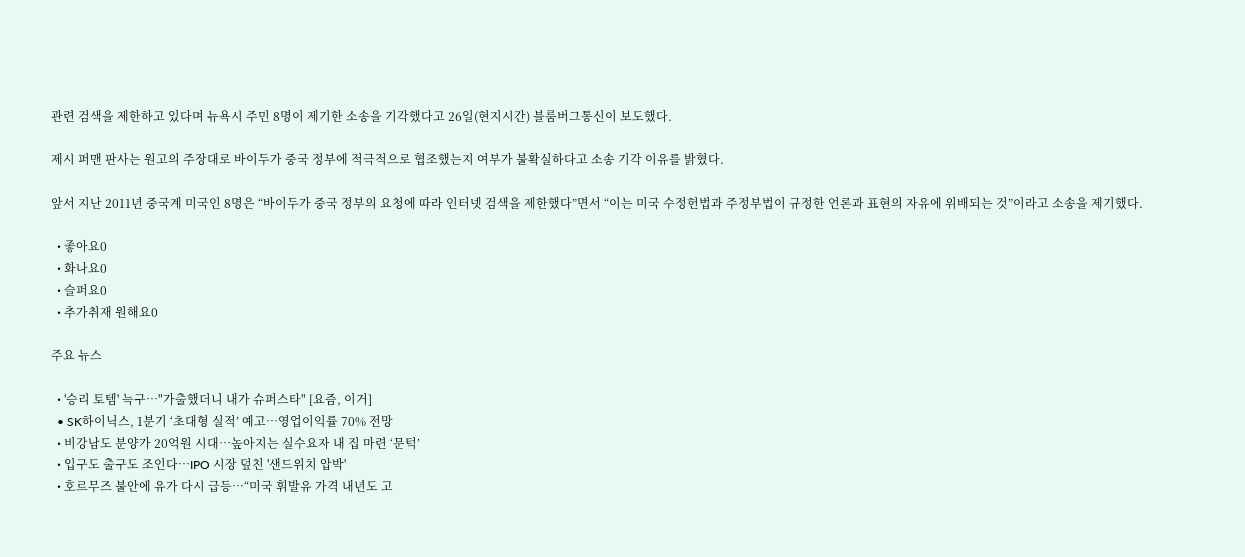관련 검색을 제한하고 있다며 뉴욕시 주민 8명이 제기한 소송을 기각했다고 26일(현지시간) 블룸버그통신이 보도했다.

제시 퍼맨 판사는 원고의 주장대로 바이두가 중국 정부에 적극적으로 협조했는지 여부가 불확실하다고 소송 기각 이유를 밝혔다.

앞서 지난 2011년 중국계 미국인 8명은 “바이두가 중국 정부의 요청에 따라 인터넷 검색을 제한했다”면서 “이는 미국 수정헌법과 주정부법이 규정한 언론과 표현의 자유에 위배되는 것”이라고 소송을 제기했다.

  • 좋아요0
  • 화나요0
  • 슬퍼요0
  • 추가취재 원해요0

주요 뉴스

  • '승리 토템' 늑구…"가출했더니 내가 슈퍼스타" [요즘, 이거]
  • SK하이닉스, 1분기 ‘초대형 실적’ 예고…영업이익률 70% 전망
  • 비강남도 분양가 20억원 시대…높아지는 실수요자 내 집 마련 ‘문턱’
  • 입구도 출구도 조인다…IPO 시장 덮친 '샌드위치 압박'
  • 호르무즈 불안에 유가 다시 급등…“미국 휘발유 가격 내년도 고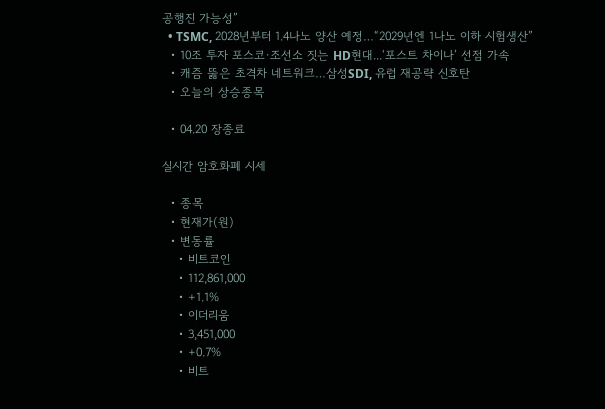공행진 가능성”
  • TSMC, 2028년부터 1.4나노 양산 예정…“2029년엔 1나노 이하 시험생산”
  • 10조 투자 포스코·조선소 짓는 HD현대...‘포스트 차이나’ 선점 가속
  • 캐즘 뚫은 초격차 네트워크…삼성SDI, 유럽 재공략 신호탄
  • 오늘의 상승종목

  • 04.20 장종료

실시간 암호화폐 시세

  • 종목
  • 현재가(원)
  • 변동률
    • 비트코인
    • 112,861,000
    • +1.1%
    • 이더리움
    • 3,451,000
    • +0.7%
    • 비트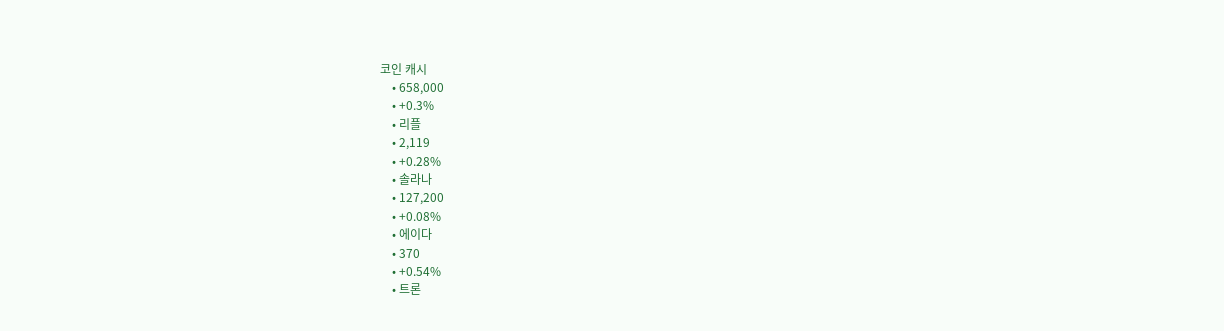코인 캐시
    • 658,000
    • +0.3%
    • 리플
    • 2,119
    • +0.28%
    • 솔라나
    • 127,200
    • +0.08%
    • 에이다
    • 370
    • +0.54%
    • 트론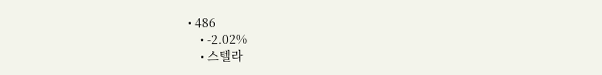• 486
    • -2.02%
    • 스텔라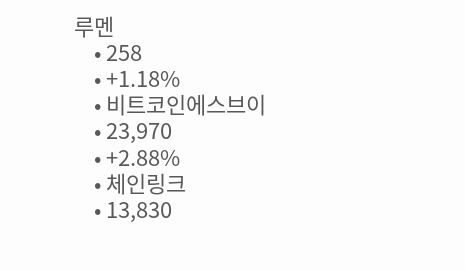루멘
    • 258
    • +1.18%
    • 비트코인에스브이
    • 23,970
    • +2.88%
    • 체인링크
    • 13,830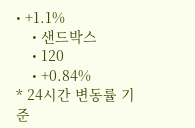• +1.1%
    • 샌드박스
    • 120
    • +0.84%
* 24시간 변동률 기준